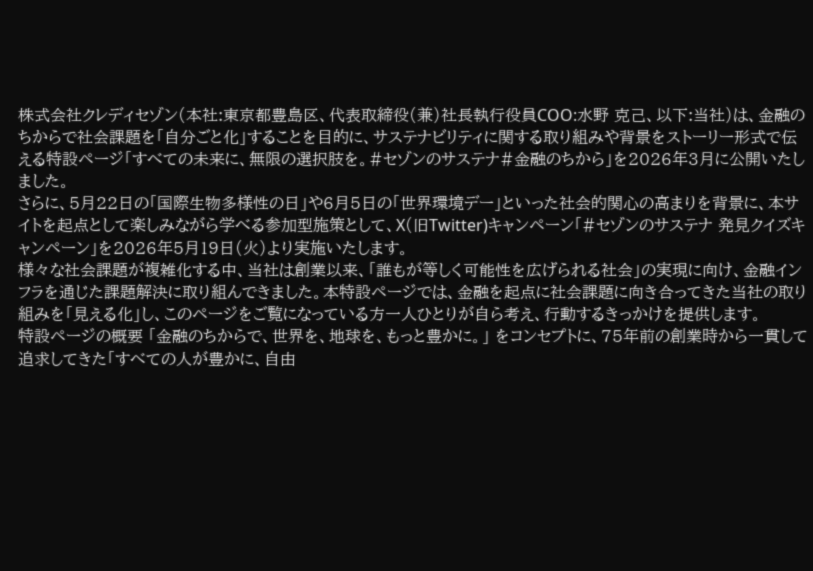株式会社クレディセゾン(本社:東京都豊島区、代表取締役(兼)社長執行役員COO:水野 克己、以下:当社)は、金融のちからで社会課題を「自分ごと化」することを目的に、サステナビリティに関する取り組みや背景をストーリー形式で伝える特設ページ「すべての未来に、無限の選択肢を。#セゾンのサステナ#金融のちから」を2026年3月に公開いたしました。
さらに、5月22日の「国際生物多様性の日」や6月5日の「世界環境デー」といった社会的関心の高まりを背景に、本サイトを起点として楽しみながら学べる参加型施策として、X(旧Twitter)キャンペーン「#セゾンのサステナ 発見クイズキャンペーン」を2026年5月19日(火)より実施いたします。
様々な社会課題が複雑化する中、当社は創業以来、「誰もが等しく可能性を広げられる社会」の実現に向け、金融インフラを通じた課題解決に取り組んできました。本特設ページでは、金融を起点に社会課題に向き合ってきた当社の取り組みを「見える化」し、このページをご覧になっている方一人ひとりが自ら考え、行動するきっかけを提供します。
特設ページの概要 「金融のちからで、世界を、地球を、もっと豊かに。」 をコンセプトに、75年前の創業時から一貫して追求してきた「すべての人が豊かに、自由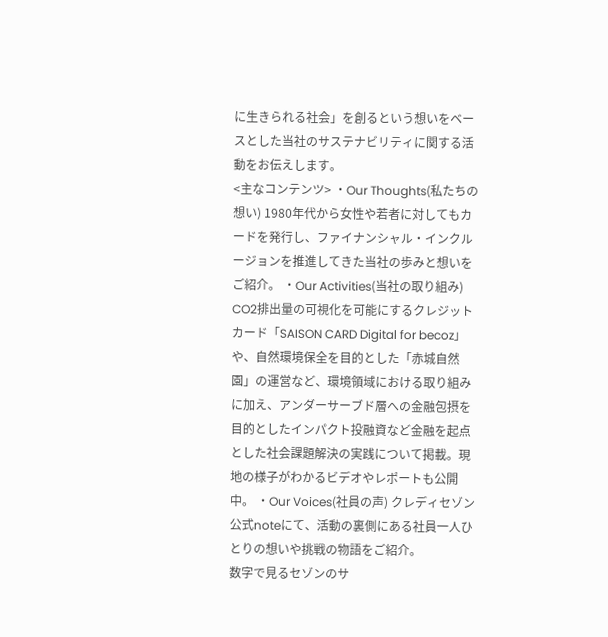に生きられる社会」を創るという想いをベースとした当社のサステナビリティに関する活動をお伝えします。
<主なコンテンツ> ・Our Thoughts(私たちの想い) 1980年代から女性や若者に対してもカードを発行し、ファイナンシャル・インクルージョンを推進してきた当社の歩みと想いをご紹介。 ・Our Activities(当社の取り組み) CO2排出量の可視化を可能にするクレジットカード「SAISON CARD Digital for becoz」や、自然環境保全を目的とした「赤城自然園」の運営など、環境領域における取り組みに加え、アンダーサーブド層への金融包摂を目的としたインパクト投融資など金融を起点とした社会課題解決の実践について掲載。現地の様子がわかるビデオやレポートも公開中。 ・Our Voices(社員の声) クレディセゾン公式noteにて、活動の裏側にある社員一人ひとりの想いや挑戦の物語をご紹介。
数字で見るセゾンのサ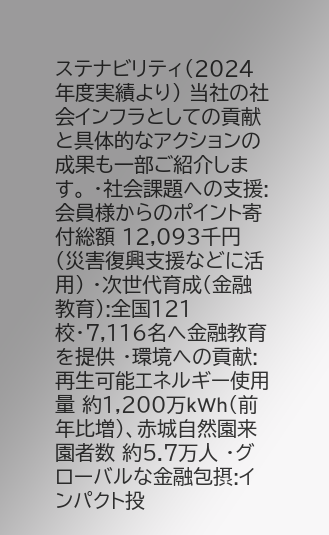ステナビリティ(2024年度実績より) 当社の社会インフラとしての貢献と具体的なアクションの成果も一部ご紹介します。 ・社会課題への支援:会員様からのポイント寄付総額 12,093千円(災害復興支援などに活用) ・次世代育成(金融教育):全国121校・7,116名へ金融教育を提供 ・環境への貢献:再生可能エネルギー使用量 約1,200万kWh(前年比増)、赤城自然園来園者数 約5.7万人 ・グローバルな金融包摂:インパクト投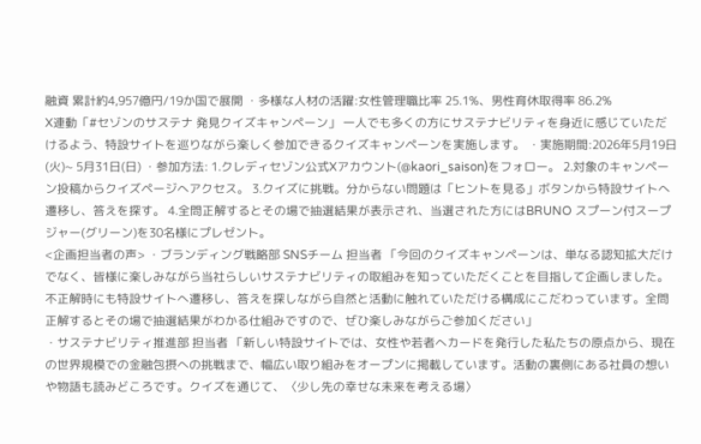融資 累計約4,957億円/19か国で展開 ・多様な人材の活躍:女性管理職比率 25.1%、男性育休取得率 86.2%
X連動「#セゾンのサステナ 発見クイズキャンペーン」 一人でも多くの方にサステナビリティを身近に感じていただけるよう、特設サイトを巡りながら楽しく参加できるクイズキャンペーンを実施します。 ・実施期間:2026年5月19日(火)~ 5月31日(日) ・参加方法: 1.クレディセゾン公式Xアカウント(@kaori_saison)をフォロー。 2.対象のキャンペーン投稿からクイズページへアクセス。 3.クイズに挑戦。分からない問題は「ヒントを見る」ボタンから特設サイトへ遷移し、答えを探す。 4.全問正解するとその場で抽選結果が表示され、当選された方にはBRUNO スプーン付スープジャー(グリーン)を30名様にプレゼント。
<企画担当者の声> ・ブランディング戦略部 SNSチーム 担当者 「今回のクイズキャンペーンは、単なる認知拡大だけでなく、皆様に楽しみながら当社らしいサステナビリティの取組みを知っていただくことを目指して企画しました。不正解時にも特設サイトへ遷移し、答えを探しながら自然と活動に触れていただける構成にこだわっています。全問正解するとその場で抽選結果がわかる仕組みですので、ぜひ楽しみながらご参加ください」
・サステナビリティ推進部 担当者 「新しい特設サイトでは、女性や若者へカードを発行した私たちの原点から、現在の世界規模での金融包摂への挑戦まで、幅広い取り組みをオープンに掲載しています。活動の裏側にある社員の想いや物語も読みどころです。クイズを通じて、〈少し先の幸せな未来を考える場〉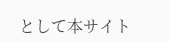として本サイト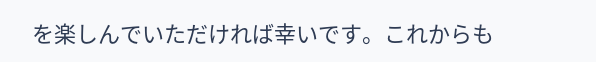を楽しんでいただければ幸いです。これからも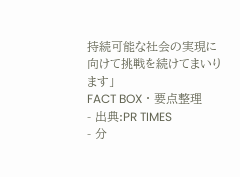持続可能な社会の実現に向けて挑戦を続けてまいります」
FACT BOX ・ 要点整理
- 出典:PR TIMES
- 分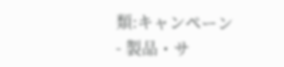類:キャンペーン
- 製品・サ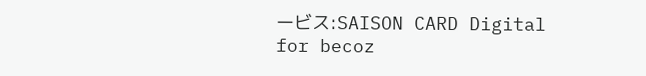ービス:SAISON CARD Digital for becoz